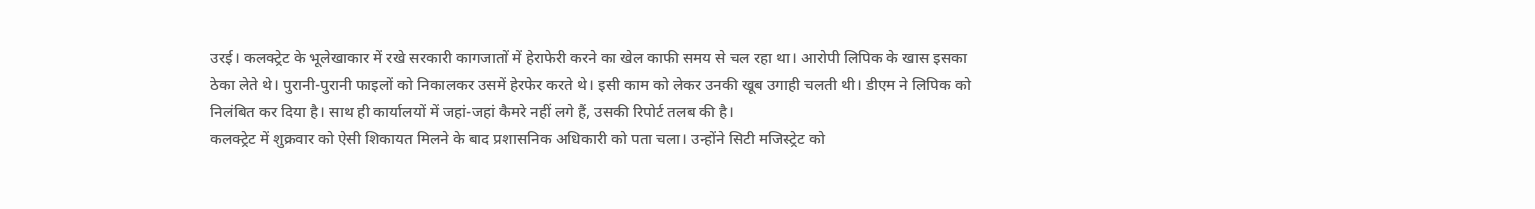उरई। कलक्ट्रेट के भूलेखाकार में रखे सरकारी कागजातों में हेराफेरी करने का खेल काफी समय से चल रहा था। आरोपी लिपिक के खास इसका ठेका लेते थे। पुरानी-पुरानी फाइलों को निकालकर उसमें हेरफेर करते थे। इसी काम को लेकर उनकी खूब उगाही चलती थी। डीएम ने लिपिक को निलंबित कर दिया है। साथ ही कार्यालयों में जहां-जहां कैमरे नहीं लगे हैं, उसकी रिपोर्ट तलब की है।
कलक्ट्रेट में शुक्रवार को ऐसी शिकायत मिलने के बाद प्रशासनिक अधिकारी को पता चला। उन्होंने सिटी मजिस्ट्रेट को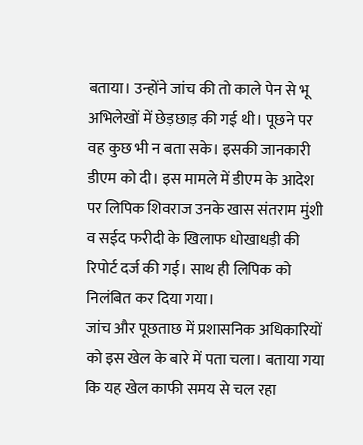बताया। उन्होंने जांच की तो काले पेन से भू अभिलेखों में छेड़छाड़ की गई थी। पूछने पर वह कुछ भी न बता सके। इसकी जानकारी डीएम को दी। इस मामले में डीएम के आदेश पर लिपिक शिवराज उनके खास संतराम मुंशी व सईद फरीदी के खिलाफ धोखाधड़ी की रिपोर्ट दर्ज की गई। साथ ही लिपिक को निलंबित कर दिया गया।
जांच और पूछताछ में प्रशासनिक अधिकारियों को इस खेल के बारे में पता चला। बताया गया कि यह खेल काफी समय से चल रहा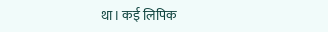था। कई लिपिक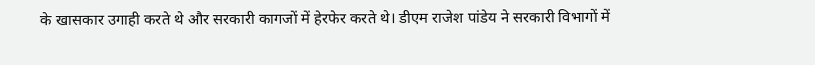के खासकार उगाही करते थे और सरकारी कागजों में हेरफेर करते थे। डीएम राजेश पांडेय ने सरकारी विभागों में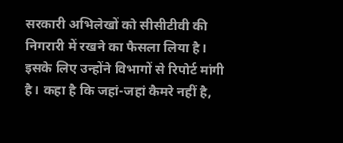सरकारी अभिलेखों को सीसीटीवी की निगरारी में रखने का फैसला लिया है। इसके लिए उन्होंने विभागों से रिपोर्ट मांगी है। कहा है कि जहां-जहां कैमरे नहीं है,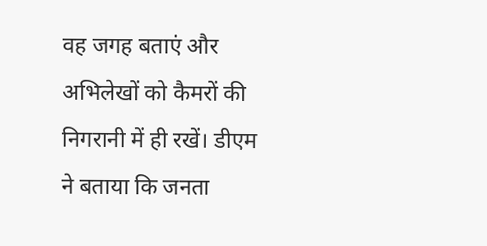वह जगह बताएं और अभिलेखों को कैमरों की निगरानी में ही रखें। डीएम ने बताया कि जनता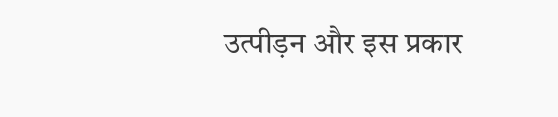उत्पीड़न और इस प्रकार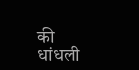की धांधली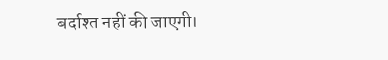बर्दाश्त नहीं की जाएगी।